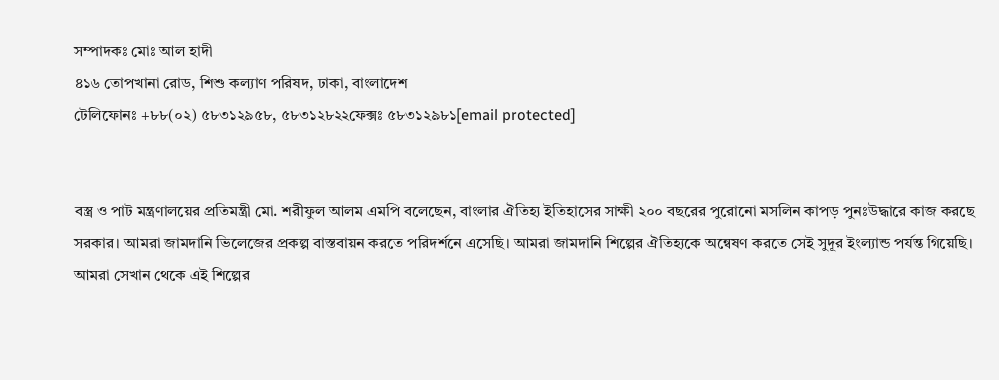সম্পাদকঃ মোঃ আল হাদী
৪১৬ তোপখানা রোড, শিশু কল্যাণ পরিষদ, ঢাকা, বাংলাদেশ
টেলিফোনঃ +৮৮(০২) ৫৮৩১২৯৫৮, ৫৮৩১২৮২২ফেক্সঃ ৫৮৩১২৯৮১[email protected]


বস্ত্র ও পাট মন্ত্রণালয়ের প্রতিমন্ত্রী মো. শরীফুল আলম এমপি বলেছেন, বাংলার ঐতিহ্য ইতিহাসের সাক্ষী ২০০ বছরের পুরোনো মসলিন কাপড় পুনঃউদ্ধারে কাজ করছে সরকার। আমরা জামদানি ভিলেজের প্রকল্প বাস্তবায়ন করতে পরিদর্শনে এসেছি। আমরা জামদানি শিল্পের ঐতিহ্যকে অন্বেষণ করতে সেই সুদূর ইংল্যান্ড পর্যন্ত গিয়েছি। আমরা সেখান থেকে এই শিল্পের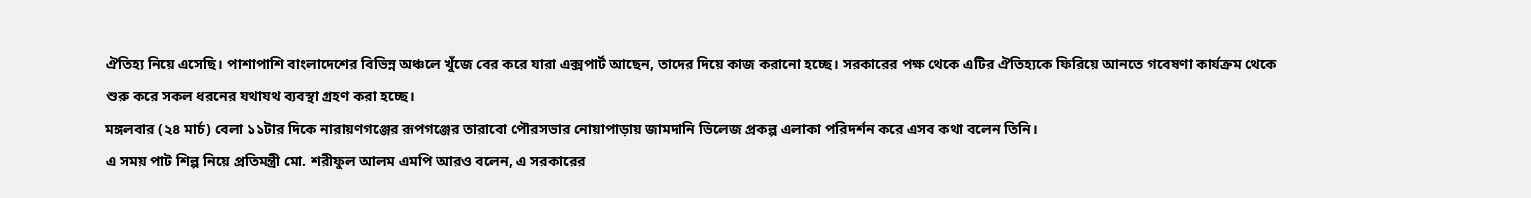ঐতিহ্য নিয়ে এসেছি। পাশাপাশি বাংলাদেশের বিভিন্ন অঞ্চলে খুঁজে বের করে যারা এক্সপার্ট আছেন, তাদের দিয়ে কাজ করানো হচ্ছে। সরকারের পক্ষ থেকে এটির ঐতিহ্যকে ফিরিয়ে আনতে গবেষণা কার্যক্রম থেকে শুরু করে সকল ধরনের যথাযথ ব্যবস্থা গ্রহণ করা হচ্ছে।
মঙ্গলবার (২৪ মার্চ) বেলা ১১টার দিকে নারায়ণগঞ্জের রূপগঞ্জের তারাবো পৌরসভার নোয়াপাড়ায় জামদানি ভিলেজ প্রকল্প এলাকা পরিদর্শন করে এসব কথা বলেন তিনি।
এ সময় পাট শিল্প নিয়ে প্রতিমন্ত্রী মো. শরীফুল আলম এমপি আরও বলেন, এ সরকারের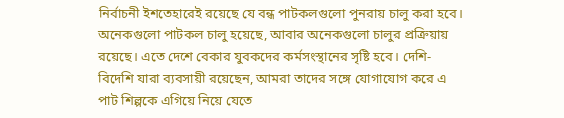নির্বাচনী ইশতেহারেই রয়েছে যে বন্ধ পাটকলগুলো পুনরায় চালু করা হবে। অনেকগুলো পাটকল চালু হয়েছে, আবার অনেকগুলো চালুর প্রক্রিয়ায় রয়েছে। এতে দেশে বেকার যুবকদের কর্মসংস্থানের সৃষ্টি হবে। দেশি-বিদেশি যারা ব্যবসায়ী রয়েছেন, আমরা তাদের সঙ্গে যোগাযোগ করে এ পাট শিল্পকে এগিয়ে নিয়ে যেতে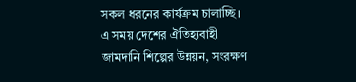সকল ধরনের কার্যক্রম চালাচ্ছি।
এ সময় দেশের ঐতিহ্যবাহী জামদানি শিল্পের উন্নয়ন, সংরক্ষণ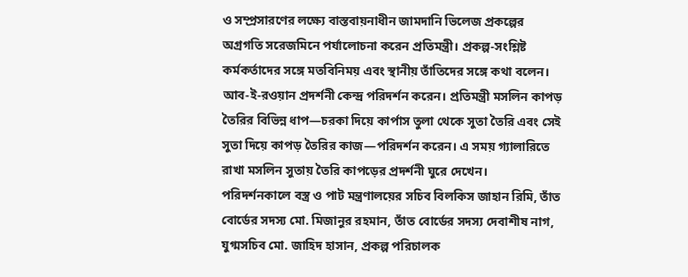ও সম্প্রসারণের লক্ষ্যে বাস্তবায়নাধীন জামদানি ভিলেজ প্রকল্পের অগ্রগতি সরেজমিনে পর্যালোচনা করেন প্রতিমন্ত্রী। প্রকল্প-সংশ্লিষ্ট কর্মকর্তাদের সঙ্গে মতবিনিময় এবং স্থানীয় তাঁতিদের সঙ্গে কথা বলেন। আব-ই-রওয়ান প্রদর্শনী কেন্দ্র পরিদর্শন করেন। প্রতিমন্ত্রী মসলিন কাপড় তৈরির বিভিন্ন ধাপ—চরকা দিয়ে কার্পাস তুলা থেকে সুতা তৈরি এবং সেই সুতা দিয়ে কাপড় তৈরির কাজ—পরিদর্শন করেন। এ সময় গ্যালারিতে রাখা মসলিন সুতায় তৈরি কাপড়ের প্রদর্শনী ঘুরে দেখেন।
পরিদর্শনকালে বস্ত্র ও পাট মন্ত্রণালয়ের সচিব বিলকিস জাহান রিমি, তাঁত বোর্ডের সদস্য মো. মিজানুর রহমান, তাঁত বোর্ডের সদস্য দেবাশীষ নাগ, যুগ্মসচিব মো. জাহিদ হাসান, প্রকল্প পরিচালক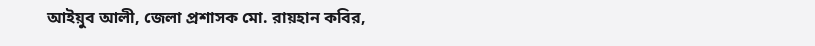আইয়ুব আলী, জেলা প্রশাসক মো. রায়হান কবির,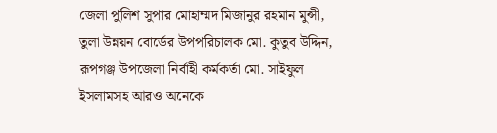জেলা পুলিশ সুপার মোহাম্মদ মিজানুর রহমান মুন্সী, তুলা উন্নয়ন বোর্ডের উপপরিচালক মো. কুতুব উদ্দিন, রূপগঞ্জ উপজেলা নির্বাহী কর্মকর্তা মো. সাইফুল ইসলামসহ আরও অনেকে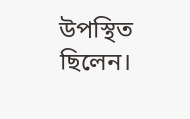উপস্থিত ছিলেন।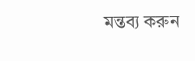মন্তব্য করুন